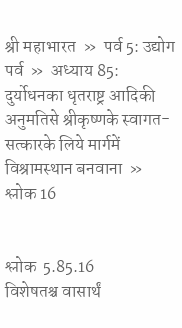श्री महाभारत  »  पर्व 5: उद्योग पर्व  »  अध्याय 85: दुर्योधनका धृतराष्ट्र आदिकी अनुमतिसे श्रीकृष्णके स्वागत-सत्कारके लिये मार्गमें विश्रामस्थान बनवाना  »  श्लोक 16


श्लोक  5.85.16
विशेषतश्च वासार्थं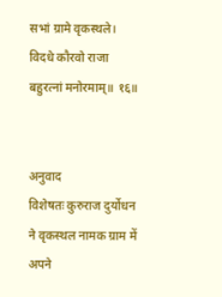सभां ग्रामे वृकस्थले।
विदधे कौरवो राजा बहुरत्नां मनोरमाम्॥ १६॥


अनुवाद
विशेषतः कुरुराज दुर्योधन ने वृकस्थल नामक ग्राम में अपने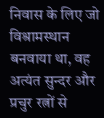निवास के लिए जो विश्रामस्थान बनवाया था, वह अत्यंत सुन्दर और प्रचुर रत्नों से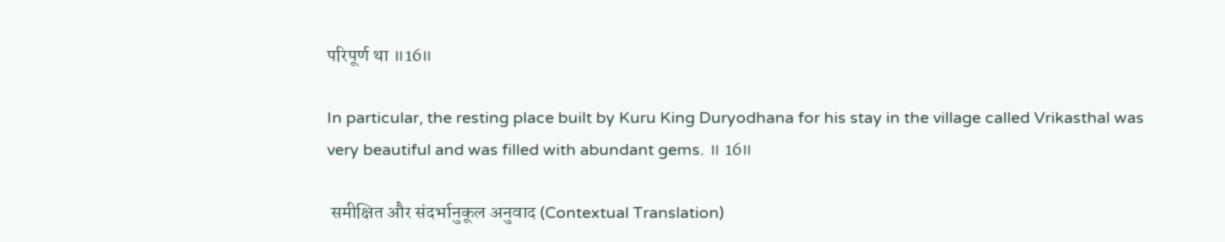परिपूर्ण था ॥16॥

In particular, the resting place built by Kuru King Duryodhana for his stay in the village called Vrikasthal was very beautiful and was filled with abundant gems. ॥ 16॥

 समीक्षित और संदर्भानुकूल अनुवाद (Contextual Translation)